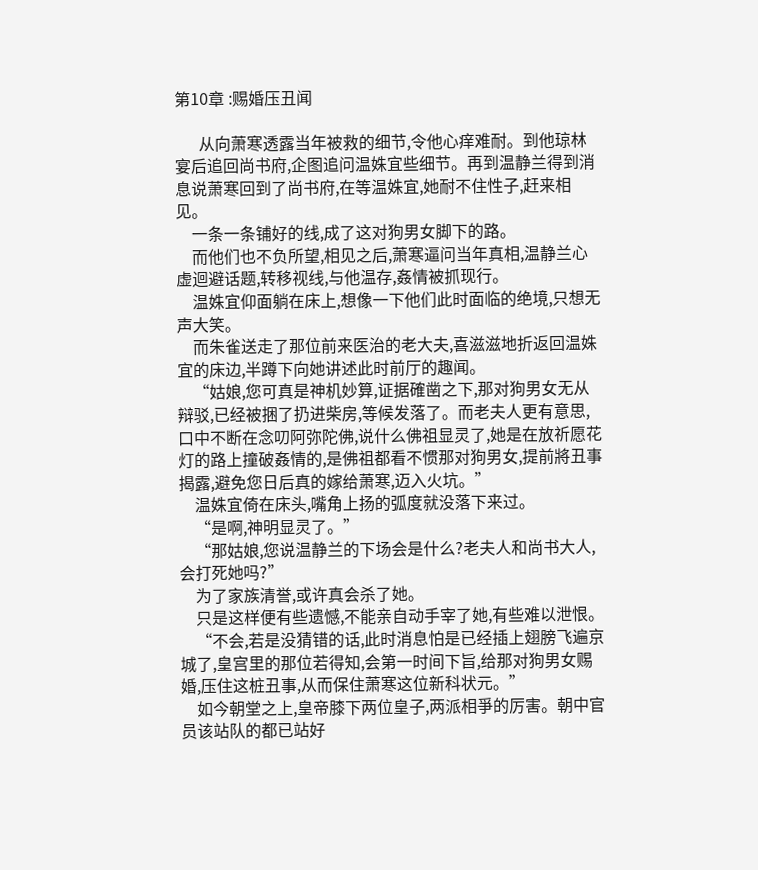第10章 :赐婚压丑闻

      从向萧寒透露当年被救的细节,令他心痒难耐。到他琼林宴后追回尚书府,企图追问温姝宜些细节。再到温静兰得到消息说萧寒回到了尚书府,在等温姝宜,她耐不住性子,赶来相见。
    一条一条铺好的线,成了这对狗男女脚下的路。
    而他们也不负所望,相见之后,萧寒逼问当年真相,温静兰心虚迴避话题,转移视线,与他温存,姦情被抓现行。
    温姝宜仰面躺在床上,想像一下他们此时面临的绝境,只想无声大笑。
    而朱雀送走了那位前来医治的老大夫,喜滋滋地折返回温姝宜的床边,半蹲下向她讲述此时前厅的趣闻。
    “姑娘,您可真是神机妙算,证据確凿之下,那对狗男女无从辩驳,已经被捆了扔进柴房,等候发落了。而老夫人更有意思,口中不断在念叨阿弥陀佛,说什么佛祖显灵了,她是在放祈愿花灯的路上撞破姦情的,是佛祖都看不惯那对狗男女,提前將丑事揭露,避免您日后真的嫁给萧寒,迈入火坑。”
    温姝宜倚在床头,嘴角上扬的弧度就没落下来过。
    “是啊,神明显灵了。”
    “那姑娘,您说温静兰的下场会是什么?老夫人和尚书大人,会打死她吗?”
    为了家族清誉,或许真会杀了她。
    只是这样便有些遗憾,不能亲自动手宰了她,有些难以泄恨。
    “不会,若是没猜错的话,此时消息怕是已经插上翅膀飞遍京城了,皇宫里的那位若得知,会第一时间下旨,给那对狗男女赐婚,压住这桩丑事,从而保住萧寒这位新科状元。”
    如今朝堂之上,皇帝膝下两位皇子,两派相爭的厉害。朝中官员该站队的都已站好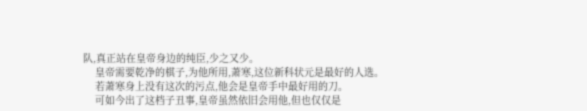队,真正站在皇帝身边的纯臣,少之又少。
    皇帝需要乾净的棋子,为他所用,萧寒,这位新科状元是最好的人选。
    若萧寒身上没有这次的污点,他会是皇帝手中最好用的刀。
    可如今出了这档子丑事,皇帝虽然依旧会用他,但也仅仅是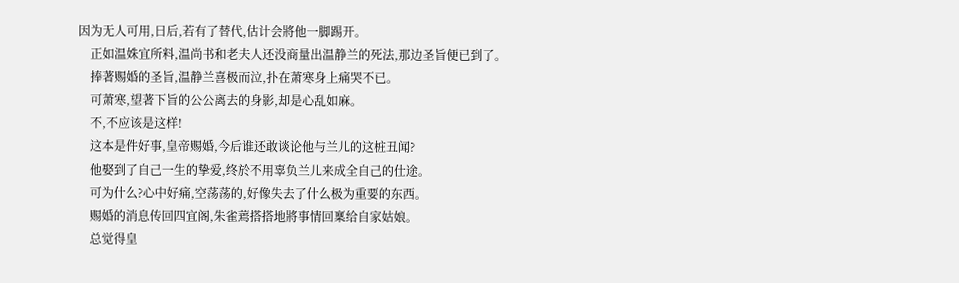因为无人可用,日后,若有了替代,估计会將他一脚踢开。
    正如温姝宜所料,温尚书和老夫人还没商量出温静兰的死法,那边圣旨便已到了。
    捧著赐婚的圣旨,温静兰喜极而泣,扑在萧寒身上痛哭不已。
    可萧寒,望著下旨的公公离去的身影,却是心乱如麻。
    不,不应该是这样!
    这本是件好事,皇帝赐婚,今后谁还敢谈论他与兰儿的这桩丑闻?
    他娶到了自己一生的挚爱,终於不用辜负兰儿来成全自己的仕途。
    可为什么?心中好痛,空荡荡的,好像失去了什么极为重要的东西。
    赐婚的消息传回四宜阁,朱雀蔫搭搭地將事情回稟给自家姑娘。
    总觉得皇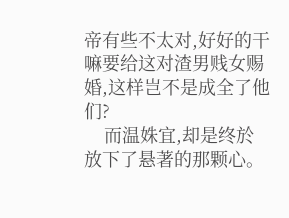帝有些不太对,好好的干嘛要给这对渣男贱女赐婚,这样岂不是成全了他们?
    而温姝宜,却是终於放下了悬著的那颗心。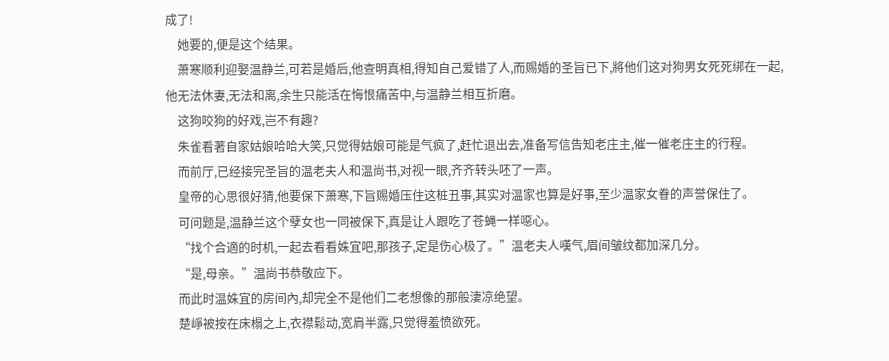成了!
    她要的,便是这个结果。
    萧寒顺利迎娶温静兰,可若是婚后,他查明真相,得知自己爱错了人,而赐婚的圣旨已下,將他们这对狗男女死死绑在一起,他无法休妻,无法和离,余生只能活在悔恨痛苦中,与温静兰相互折磨。
    这狗咬狗的好戏,岂不有趣?
    朱雀看著自家姑娘哈哈大笑,只觉得姑娘可能是气疯了,赶忙退出去,准备写信告知老庄主,催一催老庄主的行程。
    而前厅,已经接完圣旨的温老夫人和温尚书,对视一眼,齐齐转头呸了一声。
    皇帝的心思很好猜,他要保下萧寒,下旨赐婚压住这桩丑事,其实对温家也算是好事,至少温家女眷的声誉保住了。
    可问题是,温静兰这个孽女也一同被保下,真是让人跟吃了苍蝇一样噁心。
    “找个合適的时机,一起去看看姝宜吧,那孩子,定是伤心极了。”温老夫人嘆气,眉间皱纹都加深几分。
    “是,母亲。”温尚书恭敬应下。
    而此时温姝宜的房间內,却完全不是他们二老想像的那般淒凉绝望。
    楚崢被按在床榻之上,衣襟鬆动,宽肩半露,只觉得羞愤欲死。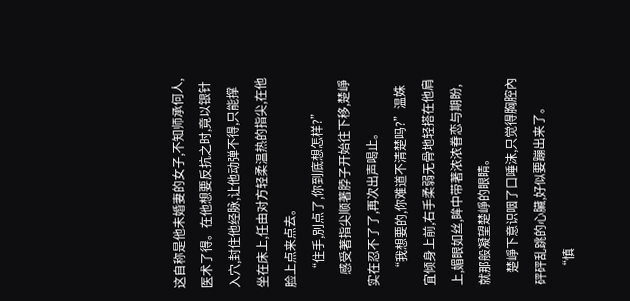这自称是他未婚妻的女子,不知师承何人,医术了得。在他想要反抗之时,竟以银针入穴,封住他经脉,让他动弹不得,只能撑坐在床上,任由对方轻柔温热的指尖,在他脸上点来点去。
    “住手,別点了,你到底想怎样?”
    感受著指尖顺著脖子开始往下移,楚崢实在忍不了了,再次出声喝止。
    “我想要的,你难道不清楚吗?”温姝宜倾身上前,右手柔弱无骨地轻搭在他肩上,媚眼如丝,眸中带著浓浓眷恋与期盼,就那般凝望楚崢的眼睛。
    楚崢下意识咽了口唾沫,只觉得胸腔內砰砰乱跳的心臟,好似要蹦出来了。
    “慎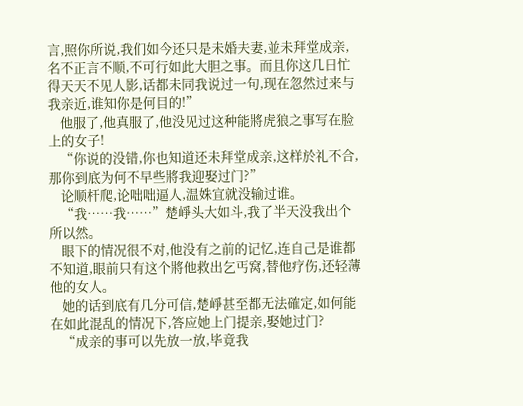言,照你所说,我们如今还只是未婚夫妻,並未拜堂成亲,名不正言不顺,不可行如此大胆之事。而且你这几日忙得天天不见人影,话都未同我说过一句,现在忽然过来与我亲近,谁知你是何目的!”
    他服了,他真服了,他没见过这种能將虎狼之事写在脸上的女子!
    “你说的没错,你也知道还未拜堂成亲,这样於礼不合,那你到底为何不早些將我迎娶过门?”
    论顺杆爬,论咄咄逼人,温姝宜就没输过谁。
    “我……我……”楚崢头大如斗,我了半天没我出个所以然。
    眼下的情况很不对,他没有之前的记忆,连自己是谁都不知道,眼前只有这个將他救出乞丐窝,替他疗伤,还轻薄他的女人。
    她的话到底有几分可信,楚崢甚至都无法確定,如何能在如此混乱的情况下,答应她上门提亲,娶她过门?
    “成亲的事可以先放一放,毕竟我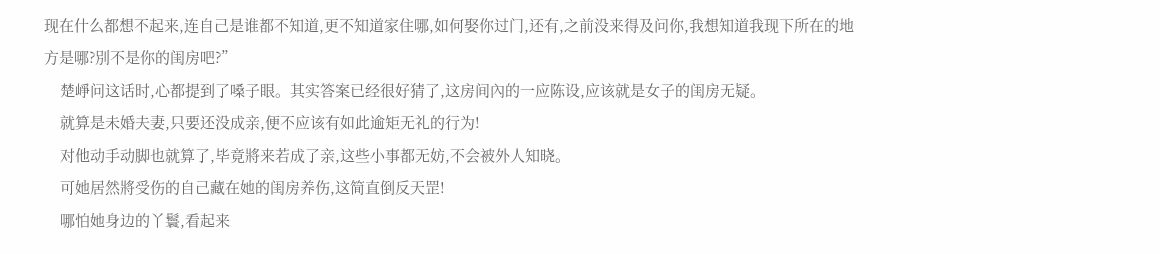现在什么都想不起来,连自己是谁都不知道,更不知道家住哪,如何娶你过门,还有,之前没来得及问你,我想知道我现下所在的地方是哪?別不是你的闺房吧?”
    楚崢问这话时,心都提到了嗓子眼。其实答案已经很好猜了,这房间內的一应陈设,应该就是女子的闺房无疑。
    就算是未婚夫妻,只要还没成亲,便不应该有如此逾矩无礼的行为!
    对他动手动脚也就算了,毕竟將来若成了亲,这些小事都无妨,不会被外人知晓。
    可她居然將受伤的自己藏在她的闺房养伤,这简直倒反天罡!
    哪怕她身边的丫鬟,看起来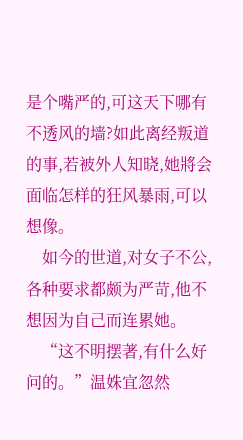是个嘴严的,可这天下哪有不透风的墙?如此离经叛道的事,若被外人知晓,她將会面临怎样的狂风暴雨,可以想像。
    如今的世道,对女子不公,各种要求都颇为严苛,他不想因为自己而连累她。
    “这不明摆著,有什么好问的。”温姝宜忽然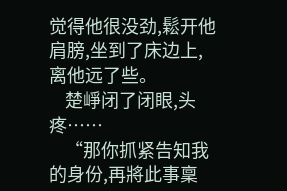觉得他很没劲,鬆开他肩膀,坐到了床边上,离他远了些。
    楚崢闭了闭眼,头疼……
    “那你抓紧告知我的身份,再將此事稟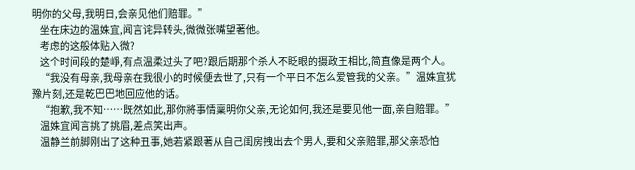明你的父母,我明日,会亲见他们赔罪。”
    坐在床边的温姝宜,闻言诧异转头,微微张嘴望著他。
    考虑的这般体贴入微?
    这个时间段的楚崢,有点温柔过头了吧?跟后期那个杀人不眨眼的摄政王相比,简直像是两个人。
    “我没有母亲,我母亲在我很小的时候便去世了,只有一个平日不怎么爱管我的父亲。”温姝宜犹豫片刻,还是乾巴巴地回应他的话。
    “抱歉,我不知……既然如此,那你將事情稟明你父亲,无论如何,我还是要见他一面,亲自赔罪。”
    温姝宜闻言挑了挑眉,差点笑出声。
    温静兰前脚刚出了这种丑事,她若紧跟著从自己闺房拽出去个男人,要和父亲赔罪,那父亲恐怕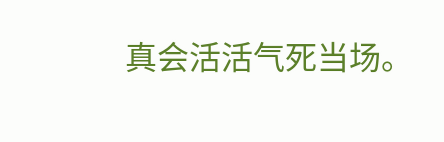真会活活气死当场。